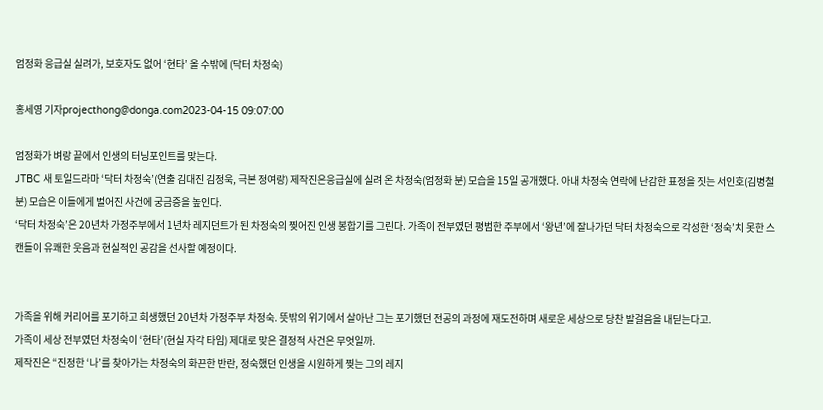엄정화 응급실 실려가, 보호자도 없어 ‘현타’ 올 수밖에 (닥터 차정숙)

홍세영 기자projecthong@donga.com2023-04-15 09:07:00

엄정화가 벼랑 끝에서 인생의 터닝포인트를 맞는다.
JTBC 새 토일드라마 ‘닥터 차정숙’(연출 김대진 김정욱, 극본 정여랑) 제작진은응급실에 실려 온 차정숙(엄정화 분) 모습을 15일 공개했다. 아내 차정숙 연락에 난감한 표정을 짓는 서인호(김병철 분) 모습은 이들에게 벌어진 사건에 궁금증을 높인다.
‘닥터 차정숙’은 20년차 가정주부에서 1년차 레지던트가 된 차정숙의 찢어진 인생 봉합기를 그린다. 가족이 전부였던 평범한 주부에서 ‘왕년’에 잘나가던 닥터 차정숙으로 각성한 ‘정숙’치 못한 스캔들이 유쾌한 웃음과 현실적인 공감을 선사할 예정이다.


가족을 위해 커리어를 포기하고 희생했던 20년차 가정주부 차정숙. 뜻밖의 위기에서 살아난 그는 포기했던 전공의 과정에 재도전하며 새로운 세상으로 당찬 발걸음을 내딛는다고.
가족이 세상 전부였던 차정숙이 ‘현타’(현실 자각 타임) 제대로 맞은 결정적 사건은 무엇일까.
제작진은 “진정한 ‘나’를 찾아가는 차정숙의 화끈한 반란, 정숙했던 인생을 시원하게 찢는 그의 레지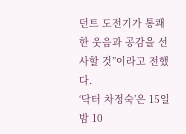던트 도전기가 통쾌한 웃음과 공감을 선사할 것”이라고 전했다.
‘닥터 차정숙’은 15일 밤 10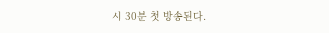시 30분 첫 방송된다.